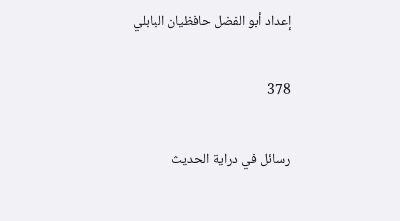إعداد أبو الفضل حافظيان البابلي

378

رسائل في دراية الحديث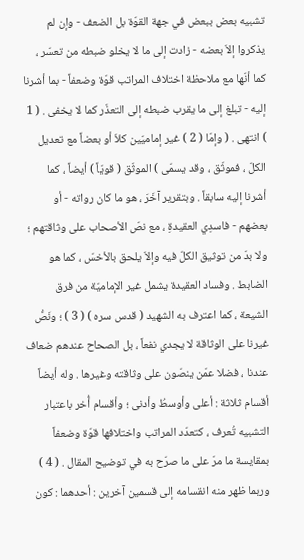تشبيه بعض ببعض في جهة القوّة بل الضعف - وإن لم يذكروا إلاّ بعضه - زادت إلى ما لا يخلو ضبطه من تعسّر ، كما أنّها مع ملاحظة اختلاف المراتب قوّة وضعفاً - بما أشرنا إليه - تبلغ إلى ما يقرب ضبطه إلى التعذّر كما لا يخفى . ( 1 ) انتهى . ( وإمّا ( 2 ) غير إماميّين كلاّ أو بعضاً مع تعديل الكلّ ، فموثّق ، وقد يسمّى ) الموثّق ( قويّاً ) أيضاً ، كما أشرنا إليه سابقاً . وبتقرير آخَرَ ، هو ما كان رواته - أو بعضهم - فاسدِي العقيدةِ ، مع نصّ الأصحاب على وثاقتهم ؛ ولا بدّ من توثيق الكلّ فيه وإلاّ يلحق بالأخسّ ، كما هو الضابط . وفساد العقيدة يشمل غير الإماميّة من فرق الشيعة ، كما اعترف به الشهيد ( قدس سره ) ( 3 ) ؛ ونَصُّ غيرنا على الوثاقة لا يجدي نفعاً ، بل الصحاح عندهم ضعاف عندنا ، فضلا عمّن ينصّون على وثاقته وغيرها . وله أيضاً أقسام ثلاثة : أعلى وأوسطُ وأدنى ؛ وأقسام أُخر باعتبار التشبيه تُعرف ، كتعدّد المراتب واختلافها قوّة وضعفاً بمقايسة ما مرّ على ما صرّح به في توضيح المقال . ( 4 ) وربما ظهر منه انقسامه إلى قسمين آخرين : أحدهما : كون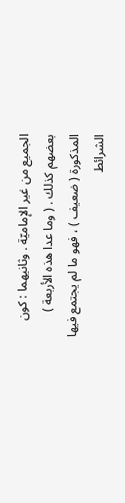الجميع من غير الإماميّة . وثانيهما : كون بعضهم كذلك . ( وما عدا هذه الأربعة ) المذكورة ( ضعيف ) ، فهو ما لم يجتمع فيها الشرائط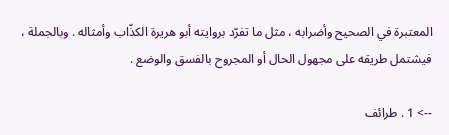المعتبرة في الصحيح وأضرابه ، مثل ما تفرّد بروايته أبو هريرة الكذّاب وأمثاله . وبالجملة ، فيشتمل طريقه على مجهول الحال أو المجروح بالفسق والوضع .

--> 1 . طرائف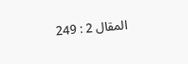المقال 2 : 249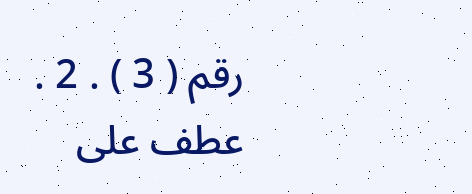رقم ( 3 ) . 2 . عطف على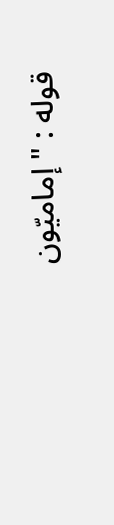قوله : " إماميّون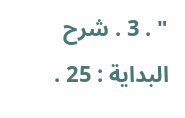" . 3 . شرح البداية : 25 .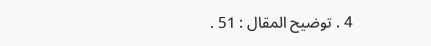4 . توضيح المقال : 51 .